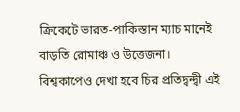ক্রিকেটে ভারত-পাকিস্তান ম্যাচ মানেই বাড়তি রোমাঞ্চ ও উত্তেজনা। বিশ্বকাপেও দেখা হবে চির প্রতিদ্বন্দ্বী এই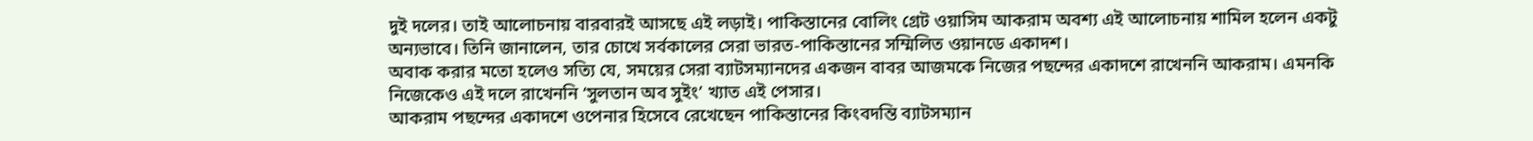দুই দলের। তাই আলোচনায় বারবারই আসছে এই লড়াই। পাকিস্তানের বোলিং গ্রেট ওয়াসিম আকরাম অবশ্য এই আলোচনায় শামিল হলেন একটু অন্যভাবে। তিনি জানালেন, তার চোখে সর্বকালের সেরা ভারত-পাকিস্তানের সম্মিলিত ওয়ানডে একাদশ।
অবাক করার মতো হলেও সত্যি যে, সময়ের সেরা ব্যাটসম্যানদের একজন বাবর আজমকে নিজের পছন্দের একাদশে রাখেননি আকরাম। এমনকি নিজেকেও এই দলে রাখেননি ‘সুলতান অব সুইং’ খ্যাত এই পেসার।
আকরাম পছন্দের একাদশে ওপেনার হিসেবে রেখেছেন পাকিস্তানের কিংবদন্তি ব্যাটসম্যান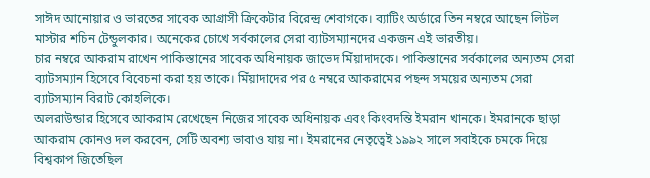সাঈদ আনোয়ার ও ভারতের সাবেক আগ্রাসী ক্রিকেটার বিরেন্দ্র শেবাগকে। ব্যাটিং অর্ডারে তিন নম্বরে আছেন লিটল মাস্টার শচিন টেন্ডুলকার। অনেকের চোখে সর্বকালের সেরা ব্যাটসম্যানদের একজন এই ভারতীয়।
চার নম্বরে আকরাম রাখেন পাকিস্তানের সাবেক অধিনায়ক জাভেদ মিঁয়াদাদকে। পাকিস্তানের সর্বকালের অন্যতম সেরা ব্যাটসম্যান হিসেবে বিবেচনা করা হয় তাকে। মিঁয়াদাদের পর ৫ নম্বরে আকরামের পছন্দ সময়ের অন্যতম সেরা ব্যাটসম্যান বিরাট কোহলিকে।
অলরাউন্ডার হিসেবে আকরাম রেখেছেন নিজের সাবেক অধিনায়ক এবং কিংবদন্তি ইমরান খানকে। ইমরানকে ছাড়া আকরাম কোনও দল করবেন, সেটি অবশ্য ভাবাও যায় না। ইমরানের নেতৃত্বেই ১৯৯২ সালে সবাইকে চমকে দিয়ে বিশ্বকাপ জিতেছিল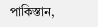পাকিস্তান,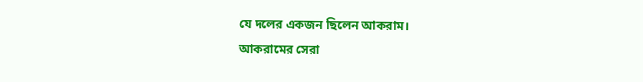যে দলের একজন ছিলেন আকরাম।
আকরামের সেরা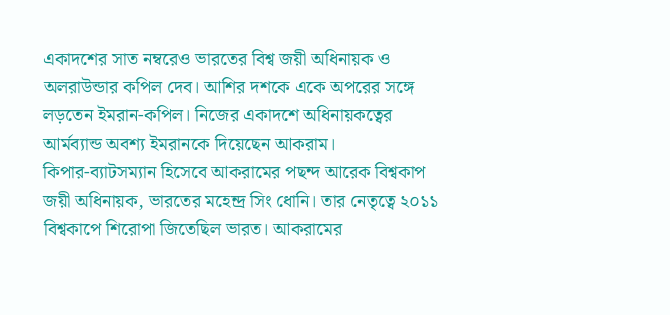একাদশের সাত নম্বরেও ভারতের বিশ্ব জয়ী অধিনায়ক ও অলরাউন্ডার কপিল দেব। আশির দশকে একে অপরের সঙ্গে লড়তেন ইমরান-কপিল। নিজের একাদশে অধিনায়কত্বের আর্মব্যান্ড অবশ্য ইমরানকে দিয়েছেন আকরাম।
কিপার-ব্যাটসম্যান হিসেবে আকরামের পছন্দ আরেক বিশ্বকাপ জয়ী অধিনায়ক, ভারতের মহেন্দ্র সিং ধোনি। তার নেতৃত্বে ২০১১ বিশ্বকাপে শিরোপা জিতেছিল ভারত। আকরামের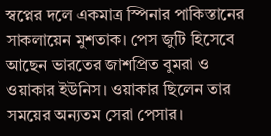স্বপ্নের দলে একমাত্র স্পিনার পাকিস্তানের সাকলায়েন মুশতাক। পেস জুটি হিসেবে আছেন ভারতের জাশপ্রিত বুমরা ও ওয়াকার ইউনিস। ওয়াকার ছিলেন তার সময়ের অন্যতম সেরা পেসার।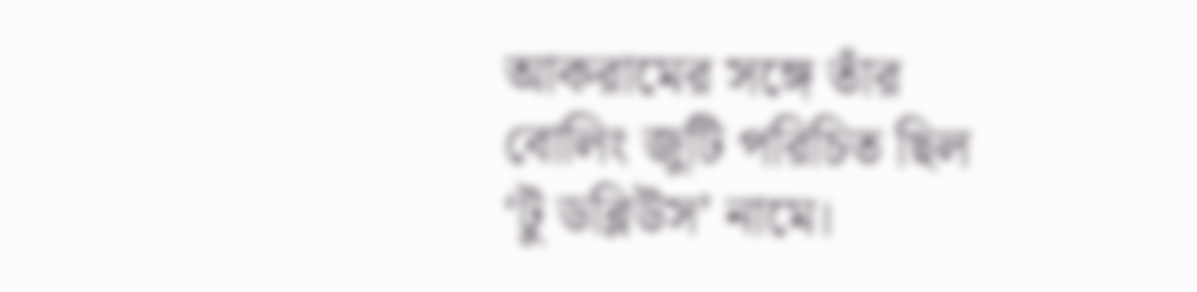আকরামের সঙ্গে তাঁর বোলিং জুটি পরিচিত ছিল ‘টু ডব্লিউস’ নামে।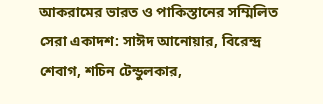আকরামের ভারত ও পাকিস্তানের সম্মিলিত সেরা একাদশ: সাঈদ আনোয়ার, বিরেন্দ্র শেবাগ, শচিন টেন্ডুলকার,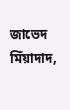জাভেদ মিঁয়াদাদ,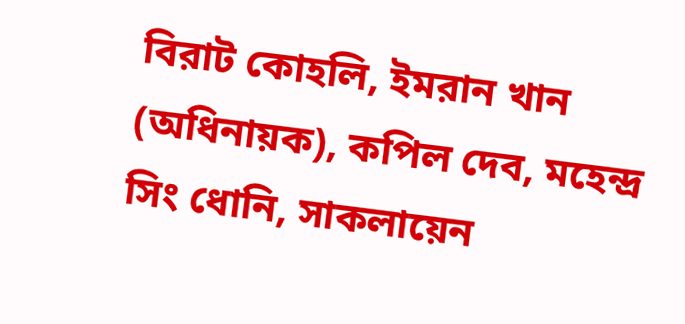বিরাট কোহলি, ইমরান খান (অধিনায়ক), কপিল দেব, মহেন্দ্র সিং ধোনি, সাকলায়েন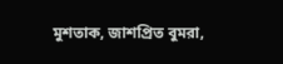মুশতাক, জাশপ্রিত বুমরা,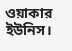ওয়াকার ইউনিস।